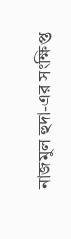নাজমুল হুদা-এর সংক্ষিপ্ত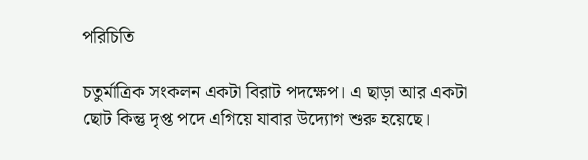পরিচিতি

চতুর্মাত্রিক সংকলন একটা বিরাট পদক্ষেপ। এ ছাড়া আর একটা ছোট কিন্তু দৃপ্ত পদে এগিয়ে যাবার উদ্যোগ শুরু হয়েছে।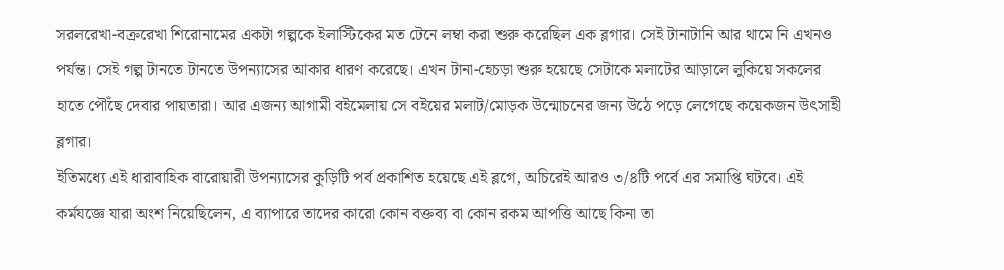সরলরেখা-বক্ররেখা শিরোনামের একটা গল্পকে ইলাস্টিকের মত টেনে লম্বা করা শুরু করেছিল এক ব্লগার। সেই টানাটানি আর থামে নি এখনও পর্যন্ত। সেই গল্প টানতে টানতে উপন্যাসের আকার ধারণ করেছে। এখন টানা-হেচড়া শুরু হয়েছে সেটাকে মলাটের আড়ালে লুকিয়ে সকলের হাতে পৌঁছে দেবার পায়তারা। আর এজন্য আগামী বইমেলায় সে বইয়ের মলাট/মোড়ক উন্মোচনের জন্য উঠে পড়ে লেগেছে কয়েকজন উৎসাহী ব্লগার।
ইতিমধ্যে এই ধারাবাহিক বারোয়ারী উপন্যাসের কুড়িটি পর্ব প্রকাশিত হয়েছে এই ব্লগে, অচিরেই আরও ৩/৪টি পর্বে এর সমাপ্তি ঘটবে। এই কর্মযজ্ঞে যারা অংশ নিয়েছিলেন, এ ব্যাপারে তাদের কারো কোন বক্তব্য বা কোন রকম আপত্তি আছে কিনা তা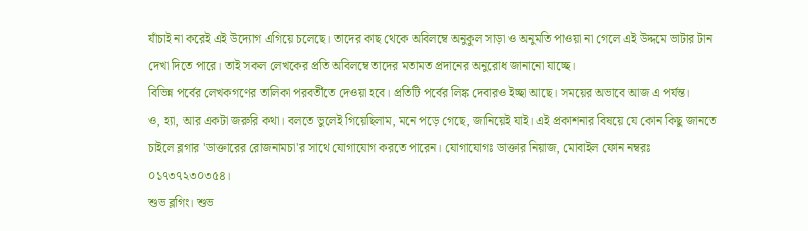যাঁচাই না করেই এই উদ্যোগ এগিয়ে চলেছে। তাদের কাছ থেকে অবিলম্বে অনুকুল সাড়া ও অনুমতি পাওয়া না গেলে এই উদ্দমে ভাটার টান দেখা দিতে পারে। তাই সকল লেখকের প্রতি অবিলম্বে তাদের মতামত প্রদানের অনুরোধ জানানো যাচ্ছে।
বিভিন্ন পর্বের লেখকগণের তালিকা পরবর্তীতে দেওয়া হবে। প্রতিটি পর্বের লিঙ্ক দেবারও ইচ্ছা আছে। সময়ের অভাবে আজ এ পর্যন্ত।
ও, হ্যা, আর একটা জরুরি কথা। বলতে ভুলেই গিয়েছিলাম, মনে পড়ে গেছে, জানিয়েই যাই। এই প্রকাশনার বিষয়ে যে কোন কিছু জানতে চাইলে ব্লগার 'ডাক্তারের রোজনামচা'র সাথে যোগাযোগ করতে পারেন। যোগাযোগঃ ডাক্তার নিয়াজ, মোবাইল ফোন নম্বরঃ ০১৭৩৭২৩০৩৫৪।
শুভ ব্লগিং। শুভ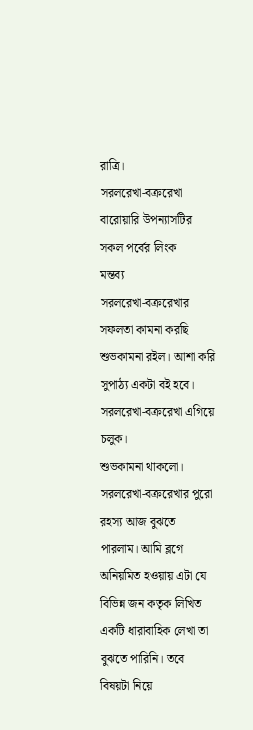রাত্রি।
সরলরেখা-বক্ররেখা বারোয়ারি উপন্যাসটির সকল পর্বের লিংক
মন্তব্য
সরলরেখা-বক্ররেখার সফলতা কামনা করছি
শুভকামনা রইল। আশা করি সুপাঠ্য একটা বই হবে।
সরলরেখা-বক্ররেখা এগিয়ে চলুক।
শুভকামনা থাকলো।
সরলরেখা-বক্ররেখার পুরো রহস্য আজ বুঝতে পারলাম। আমি ব্লগে অনিয়মিত হওয়ায় এটা যে বিভিন্ন জন কতৃক লিখিত একটি ধারাবাহিক লেখা তা বুঝতে পারিনি। তবে বিষয়টা নিয়ে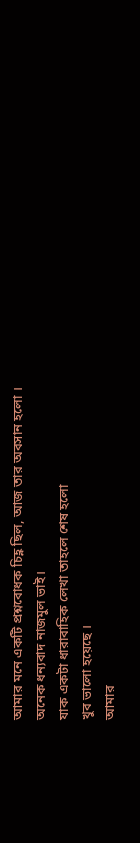আমার মনে একটি প্রশ্নবোধক চিহ্ণ ছিল, আজ তার অবসান হলো । অনেক ধন্যবাদ নাজমুল ভাই।
যাক একটা ধারাবাহিক লেখা তাহলে শেষ হলো
খুব ভালো হয়েছে ।
আমার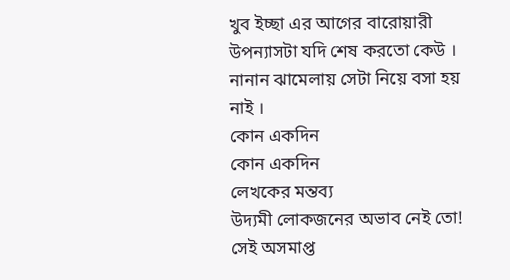খুব ইচ্ছা এর আগের বারোয়ারী উপন্যাসটা যদি শেষ করতো কেউ ।
নানান ঝামেলায় সেটা নিয়ে বসা হয় নাই ।
কোন একদিন
কোন একদিন
লেখকের মন্তব্য
উদ্যমী লোকজনের অভাব নেই তো! সেই অসমাপ্ত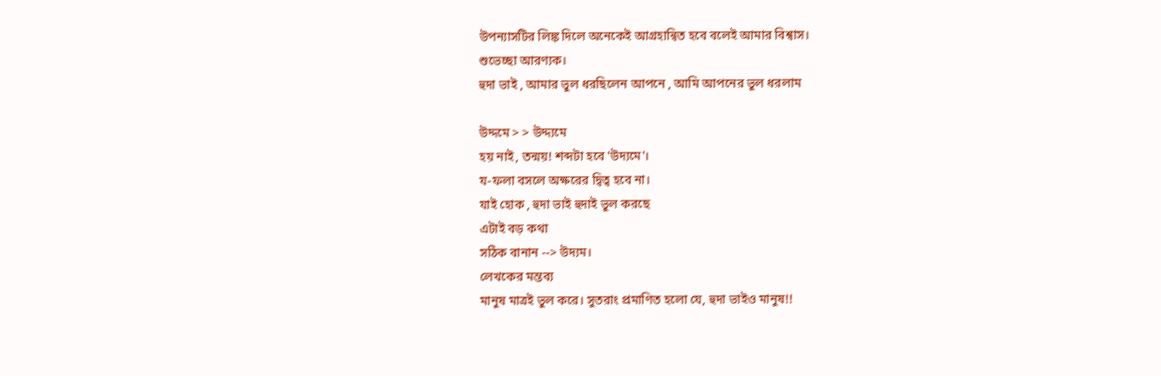উপন্যাসটির লিঙ্ক দিলে অনেকেই আগ্রহান্বিত হবে বলেই আমার বিশ্বাস।
শুভেচ্ছা আরণ্যক।
হুদা ভাই , আমার ভুল ধরছিলেন আপনে , আমি আপনের ভুল ধরলাম

উদ্দমে > > উদ্দ্যমে
হয় নাই, তন্ময়! শব্দটা হবে 'উদ্যমে'।
য-ফলা বসলে অক্ষরের দ্বিত্ব হবে না।
যাই হোক , হুদা ভাই হুদাই ভুল করছে
এটাই বড় কথা
সঠিক বানান --> উদ্যম।
লেখকের মন্তব্য
মানুষ মাত্রই ভুল করে। সুতরাং প্রমাণিত হলো যে, হুদা ভাইও মানুষ!!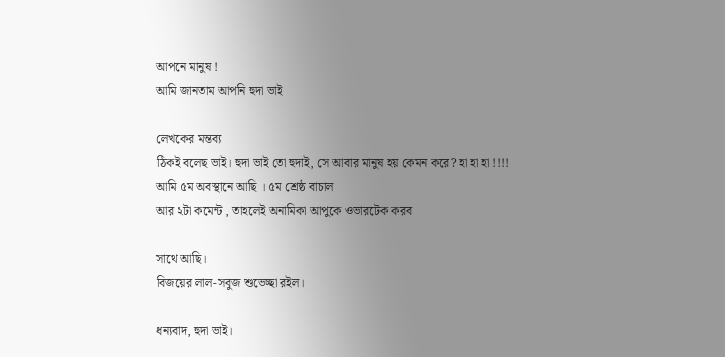আপনে মানুষ !
আমি জানতাম আপনি হুদা ভাই

লেখকের মন্তব্য
ঠিকই বলেছ ভাই। হুদা ভাই তো হুদাই, সে আবার মানুষ হয় কেমন করে? হা হা হা !!!!
আমি ৫ম অবস্থানে আছি । ৫ম শ্রেষ্ঠ বাচাল
আর ২টা কমেন্ট , তাহলেই অনামিকা আপুকে ওভারটেক করব

সাথে আছি।
বিজয়ের লাল-সবুজ শুভেচ্ছা রইল।

ধন্যবাদ, হুদা ভাই।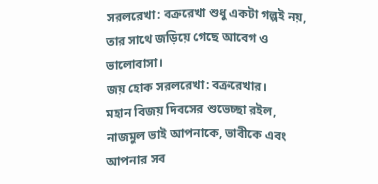সরলরেখা: বক্ররেখা শুধু একটা গল্পই নয়, তার সাথে জড়িয়ে গেছে আবেগ ও ভালোবাসা।
জয় হোক সরলরেখা: বক্ররেখার।
মহান বিজয় দিবসের শুভেচ্ছা রইল, নাজমুল ভাই আপনাকে, ভাবীকে এবং আপনার সব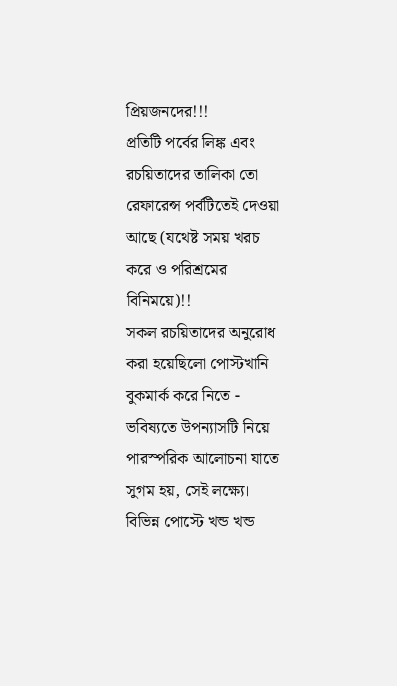প্রিয়জনদের!!!
প্রতিটি পর্বের লিঙ্ক এবং রচয়িতাদের তালিকা তো রেফারেন্স পর্বটিতেই দেওয়া আছে (যথেষ্ট সময় খরচ করে ও পরিশ্রমের বিনিময়ে)!!
সকল রচয়িতাদের অনুরোধ করা হয়েছিলো পোস্টখানি বুকমার্ক করে নিতে - ভবিষ্যতে উপন্যাসটি নিয়ে পারস্পরিক আলোচনা যাতে সুগম হয়, সেই লক্ষ্যে। বিভিন্ন পোস্টে খন্ড খন্ড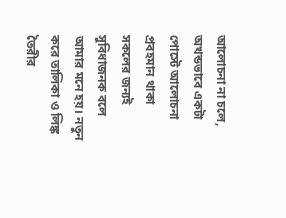আলোচনা না চলে, অখন্ডভাবে একটা পোস্টে আলোচনা প্রবহমান থাকা সকলের জন্যই সুবিধাজনক বলে আমার মনে হয়। নতুন করে তালিকা ও লিঙ্ক তৈরীর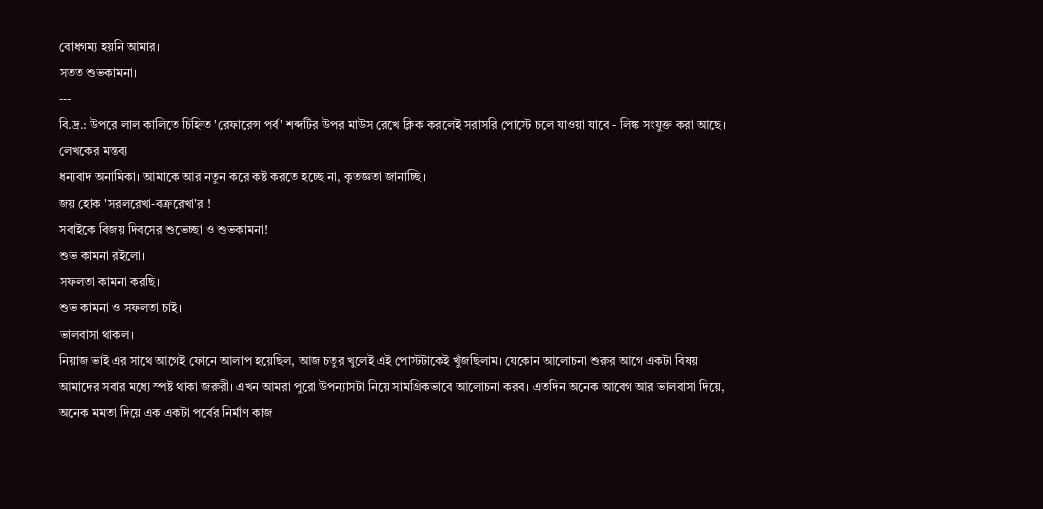বোধগম্য হয়নি আমার।
সতত শুভকামনা।
---
বি.দ্র.: উপরে লাল কালিতে চিহ্নিত 'রেফারেন্স পর্ব' শব্দটির উপর মাউস রেখে ক্লিক করলেই সরাসরি পোস্টে চলে যাওয়া যাবে - লিঙ্ক সংযুক্ত করা আছে।
লেখকের মন্তব্য
ধন্যবাদ অনামিকা। আমাকে আর নতুন করে কষ্ট করতে হচ্ছে না, কৃতজ্ঞতা জানাচ্ছি।
জয় হোক 'সরলরেখা-বক্ররেখা'র !
সবাইকে বিজয় দিবসের শুভেচ্ছা ও শুভকামনা!
শুভ কামনা রইলো।
সফলতা কামনা করছি।
শুভ কামনা ও সফলতা চাই।
ভালবাসা থাকল।
নিয়াজ ভাই এর সাথে আগেই ফোনে আলাপ হয়েছিল, আজ চতুর খুলেই এই পোস্টটাকেই খুঁজছিলাম। যেকোন আলোচনা শুরুর আগে একটা বিষয় আমাদের সবার মধ্যে স্পষ্ট থাকা জরুরী। এখন আমরা পুরো উপন্যাসটা নিয়ে সামগ্রিকভাবে আলোচনা করব। এতদিন অনেক আবেগ আর ভালবাসা দিয়ে, অনেক মমতা দিয়ে এক একটা পর্বের নির্মাণ কাজ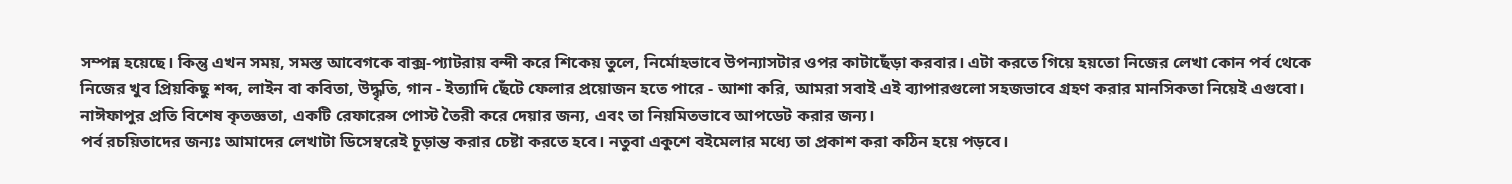সম্পন্ন হয়েছে। কিন্তু এখন সময়, সমস্ত আবেগকে বাক্স-প্যাটরায় বন্দী করে শিকেয় তুলে, নির্মোহভাবে উপন্যাসটার ওপর কাটাছেঁড়া করবার। এটা করতে গিয়ে হয়তো নিজের লেখা কোন পর্ব থেকে নিজের খুব প্রিয়কিছু শব্দ, লাইন বা কবিতা, উদ্ধৃতি, গান - ইত্যাদি ছেঁটে ফেলার প্রয়োজন হতে পারে - আশা করি, আমরা সবাই এই ব্যাপারগুলো সহজভাবে গ্রহণ করার মানসিকতা নিয়েই এগুবো।
নাঈফাপুর প্রতি বিশেষ কৃতজ্ঞতা, একটি রেফারেন্স পোস্ট তৈরী করে দেয়ার জন্য, এবং তা নিয়মিতভাবে আপডেট করার জন্য।
পর্ব রচয়িতাদের জন্যঃ আমাদের লেখাটা ডিসেম্বরেই চূড়ান্ত করার চেষ্টা করতে হবে। নতুবা একুশে বইমেলার মধ্যে তা প্রকাশ করা কঠিন হয়ে পড়বে।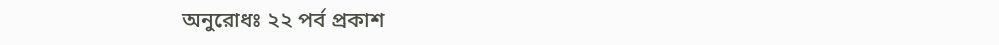অনুরোধঃ ২২ পর্ব প্রকাশ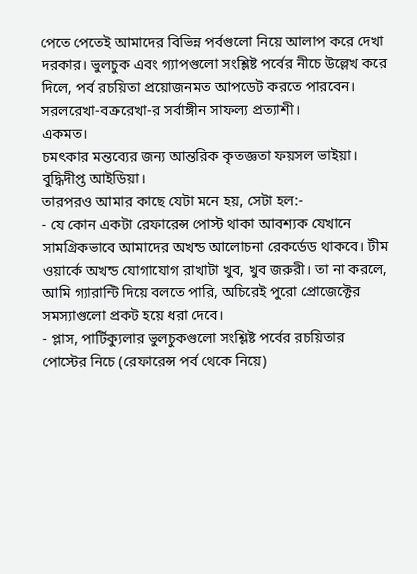পেতে পেতেই আমাদের বিভিন্ন পর্বগুলো নিয়ে আলাপ করে দেখা দরকার। ভুলচুক এবং গ্যাপগুলো সংশ্লিষ্ট পর্বের নীচে উল্লেখ করে দিলে, পর্ব রচয়িতা প্রয়োজনমত আপডেট করতে পারবেন।
সরলরেখা-বক্ররেখা-র সর্বাঙ্গীন সাফল্য প্রত্যাশী।
একমত।
চমৎকার মন্তব্যের জন্য আন্তরিক কৃতজ্ঞতা ফয়সল ভাইয়া।
বুদ্ধিদীপ্ত আইডিয়া।
তারপরও আমার কাছে যেটা মনে হয়, সেটা হল:-
- যে কোন একটা রেফারেন্স পোস্ট থাকা আবশ্যক যেখানে সামগ্রিকভাবে আমাদের অখন্ড আলোচনা রেকর্ডেড থাকবে। টীম ওয়ার্কে অখন্ড যোগাযোগ রাখাটা খুব, খুব জরুরী। তা না করলে, আমি গ্যারান্টি দিয়ে বলতে পারি, অচিরেই পুরো প্রোজেক্টের সমস্যাগুলো প্রকট হয়ে ধরা দেবে।
- প্লাস, পার্টিক্যুলার ভুলচুকগুলো সংশ্লিষ্ট পর্বের রচয়িতার পোস্টের নিচে (রেফারেন্স পর্ব থেকে নিয়ে)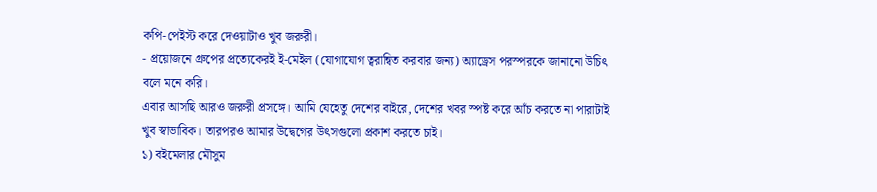কপি-পেইস্ট করে দেওয়াটাও খুব জরুরী।
- প্রয়োজনে গ্রুপের প্রত্যেকেরই ই-মেইল (যোগাযোগ ত্বরান্বিত করবার জন্য) অ্যাড্রেস পরস্পরকে জানানো উচিৎ বলে মনে করি।
এবার আসছি আরও জরুরী প্রসঙ্গে। আমি যেহেতু দেশের বাইরে, দেশের খবর স্পষ্ট করে আঁচ করতে না পারাটাই খুব স্বাভাবিক। তারপরও আমার উদ্বেগের উৎসগুলো প্রকাশ করতে চাই।
১) বইমেলার মৌসুম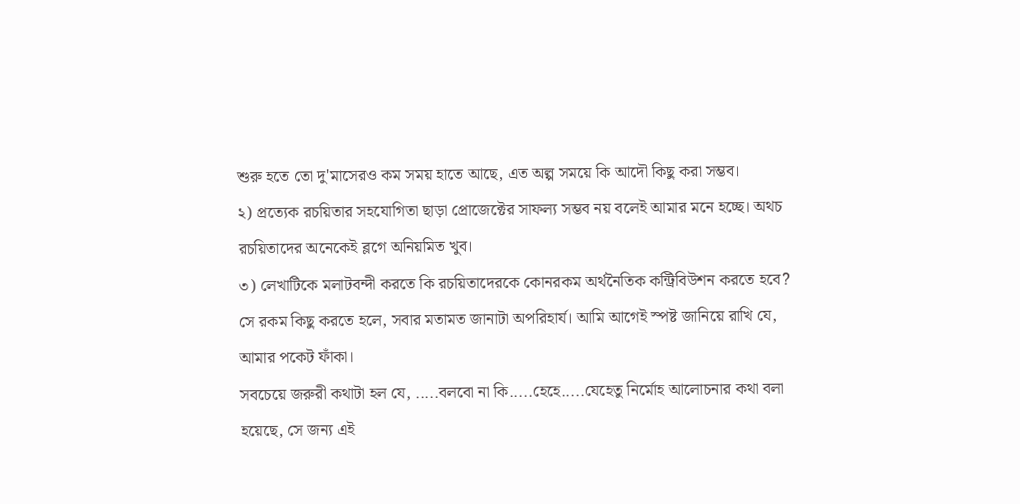শুরু হতে তো দু'মাসেরও কম সময় হাতে আছে, এত অল্প সময়ে কি আদৌ কিছু করা সম্ভব।
২) প্রত্যেক রচয়িতার সহযোগিতা ছাড়া প্রোজেক্টের সাফল্য সম্ভব নয় বলেই আমার মনে হচ্ছে। অথচ রচয়িতাদের অনেকেই ব্লগে অনিয়মিত খুব।
৩) লেখাটিকে মলাটবন্দী করতে কি রচয়িতাদেরকে কোনরকম অর্থনৈতিক কন্ট্রিবিউশন করতে হবে? সে রকম কিছু করতে হলে, সবার মতামত জানাটা অপরিহার্য। আমি আগেই স্পষ্ট জানিয়ে রাখি যে, আমার পকেট ফাঁকা।
সবচেয়ে জরুরী কথাটা হল যে, .....বলবো না কি.....হেহে.....যেহেতু নির্মোহ আলোচনার কথা বলা হয়েছে, সে জন্য এই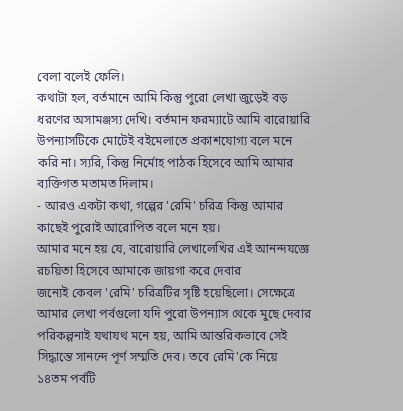বেলা বলেই ফেলি।
কথাটা হল, বর্তমানে আমি কিন্তু পুরো লেখা জুড়েই বড় ধরণের অসামঞ্জস্য দেখি। বর্তমান ফরম্যাটে আমি বারোয়ারি উপন্যাসটিকে মোটেই বইমেলাতে প্রকাশযোগ্য বলে মনে করি না। স্যরি, কিন্তু নির্মোহ পাঠক হিসেবে আমি আমার ব্যক্তিগত মতামত দিলাম।
- আরও একটা কথা, গল্পের 'রেমি' চরিত্র কিন্তু আমার কাছেই পুরোই আরোপিত বলে মনে হয়।
আমার মনে হয় যে, বারোয়ারি লেখালেখির এই আনন্দযজ্ঞে রচয়িতা হিসেবে আমাকে জায়গা করে দেবার
জন্যেই কেবল 'রেমি' চরিত্রটির সৃষ্টি হয়েছিলো। সেক্ষেত্রে আমার লেখা পর্বগুলো যদি পুরো উপন্যাস থেকে মুছে দেবার পরিকল্পনাই যথাযথ মনে হয়, আমি আন্তরিকভাবে সেই সিদ্ধান্তে সানন্দে পূর্ণ সম্মতি দেব। তবে রেমি'কে নিয়ে ১৪তম পর্বটি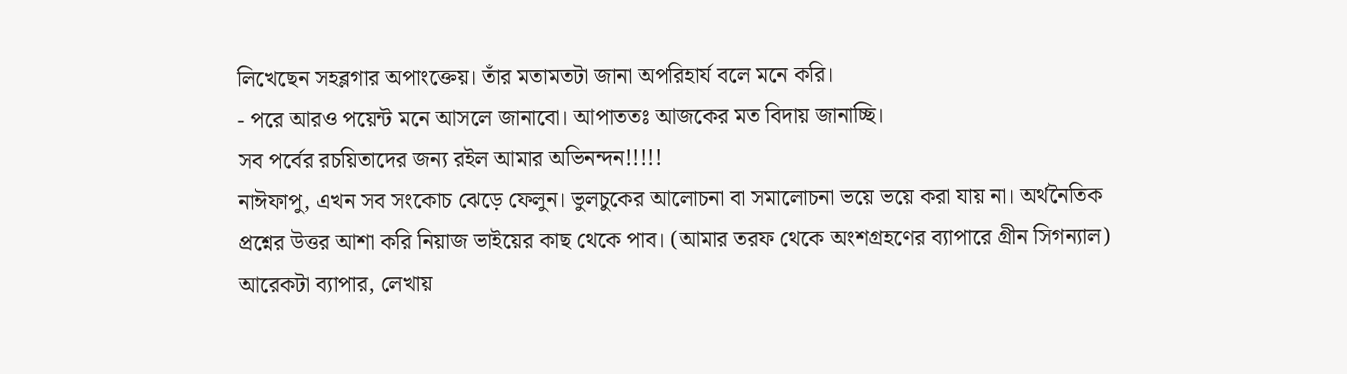লিখেছেন সহব্লগার অপাংক্তেয়। তাঁর মতামতটা জানা অপরিহার্য বলে মনে করি।
- পরে আরও পয়েন্ট মনে আসলে জানাবো। আপাততঃ আজকের মত বিদায় জানাচ্ছি।
সব পর্বের রচয়িতাদের জন্য রইল আমার অভিনন্দন!!!!!
নাঈফাপু, এখন সব সংকোচ ঝেড়ে ফেলুন। ভুলচুকের আলোচনা বা সমালোচনা ভয়ে ভয়ে করা যায় না। অর্থনৈতিক প্রশ্নের উত্তর আশা করি নিয়াজ ভাইয়ের কাছ থেকে পাব। (আমার তরফ থেকে অংশগ্রহণের ব্যাপারে গ্রীন সিগন্যাল)
আরেকটা ব্যাপার, লেখায়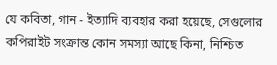যে কবিতা, গান - ইত্যাদি ব্যবহার করা হয়েছে, সেগুলোর কপিরাইট সংক্রান্ত কোন সমস্যা আছে কিনা, নিশ্চিত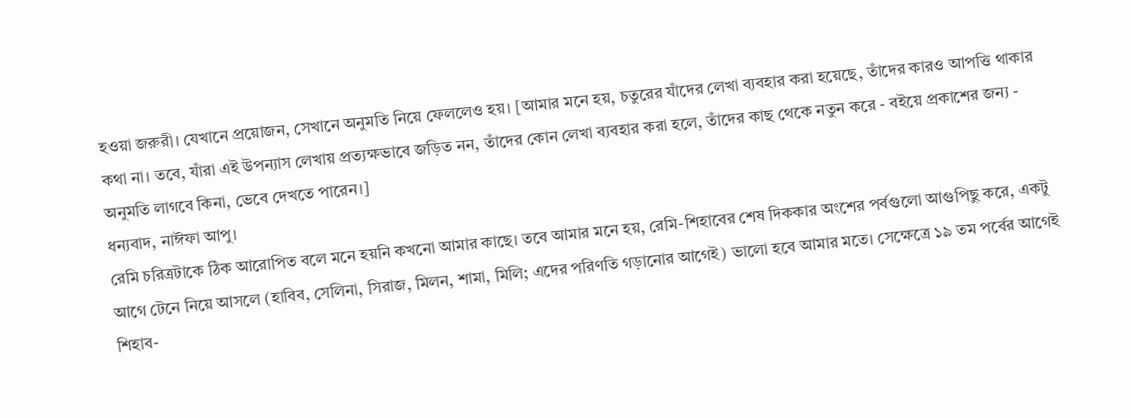হওয়া জরুরী। যেখানে প্রয়োজন, সেখানে অনুমতি নিয়ে ফেললেও হয়। [আমার মনে হয়, চতুরের যাঁদের লেখা ব্যবহার করা হয়েছে, তাঁদের কারও আপত্তি থাকার কথা না। তবে, যাঁরা এই উপন্যাস লেখায় প্রত্যক্ষভাবে জড়িত নন, তাঁদের কোন লেখা ব্যবহার করা হলে, তাঁদের কাছ থেকে নতুন করে - বইয়ে প্রকাশের জন্য - অনুমতি লাগবে কিনা, ভেবে দেখতে পারেন।]
ধন্যবাদ, নাঈফা আপু।
রেমি চরিত্রটাকে ঠিক আরোপিত বলে মনে হয়নি কখনো আমার কাছে। তবে আমার মনে হয়, রেমি-শিহাবের শেষ দিককার অংশের পর্বগুলো আগুপিছু করে, একটু আগে টেনে নিয়ে আসলে (হাবিব, সেলিনা, সিরাজ, মিলন, শামা, মিলি; এদের পরিণতি গড়ানোর আগেই) ভালো হবে আমার মতে। সেক্ষেত্রে ১৯ তম পর্বের আগেই শিহাব-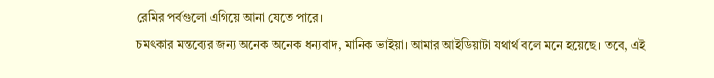রেমির পর্বগুলো এগিয়ে আনা যেতে পারে।
চমৎকার মন্তব্যের জন্য অনেক অনেক ধন্যবাদ, মানিক ভাইয়া। আমার আইডিয়াটা যথার্থ বলে মনে হয়েছে। তবে, এই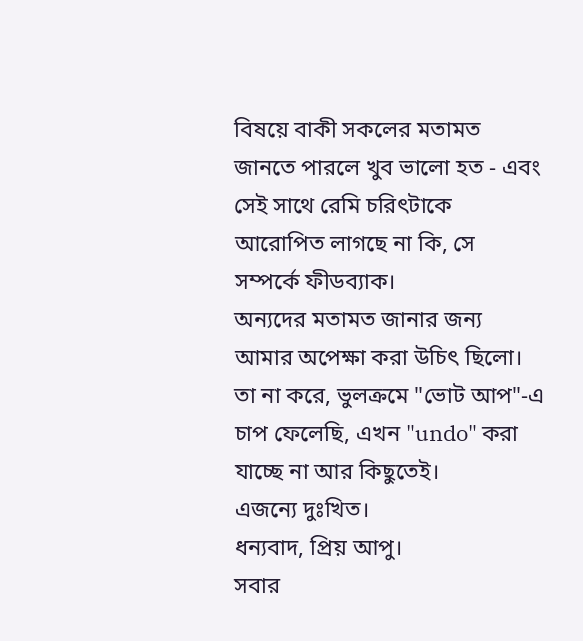বিষয়ে বাকী সকলের মতামত জানতে পারলে খুব ভালো হত - এবং সেই সাথে রেমি চরিৎটাকে আরোপিত লাগছে না কি, সে সম্পর্কে ফীডব্যাক।
অন্যদের মতামত জানার জন্য আমার অপেক্ষা করা উচিৎ ছিলো। তা না করে, ভুলক্রমে "ভোট আপ"-এ চাপ ফেলেছি, এখন "undo" করা যাচ্ছে না আর কিছুতেই।
এজন্যে দুঃখিত।
ধন্যবাদ, প্রিয় আপু।
সবার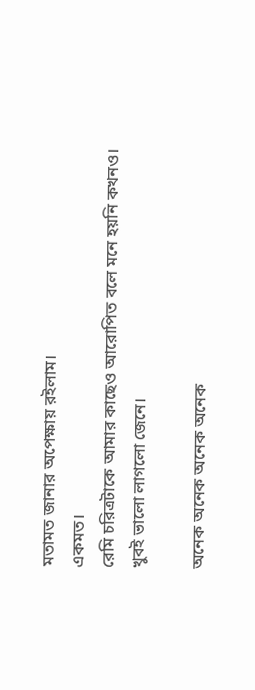মতামত জানার অপেক্ষায় রইলাম।
একমত।
রেমি চরিত্রটাকে আমার কাছেও আরোপিত বলে মনে হয়নি কখনও।
খুবই ভালো লাগলো জেনে।

অনেক অনেক অনেক অনেক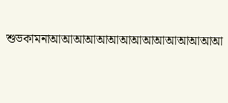শুভকামনাআআআআআআআআআআআআআআআ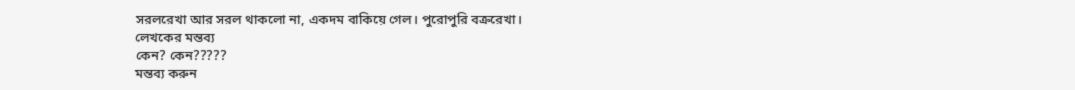সরলরেখা আর সরল থাকলো না, একদম বাকিয়ে গেল। পুরোপুরি বক্ররেখা।
লেখকের মন্তব্য
কেন? কেন?????
মন্তব্য করুন